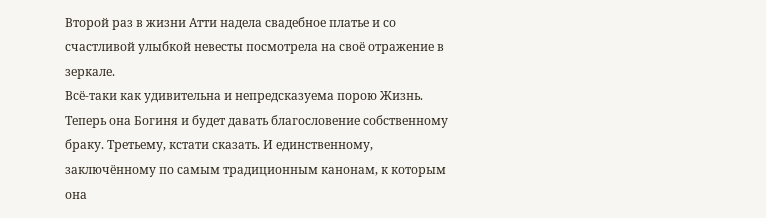Второй раз в жизни Атти надела свадебное платье и со счастливой улыбкой невесты посмотрела на своё отражение в зеркале.
Всё-таки как удивительна и непредсказуема порою Жизнь.
Теперь она Богиня и будет давать благословение собственному браку. Третьему, кстати сказать. И единственному, заключённому по самым традиционным канонам, к которым она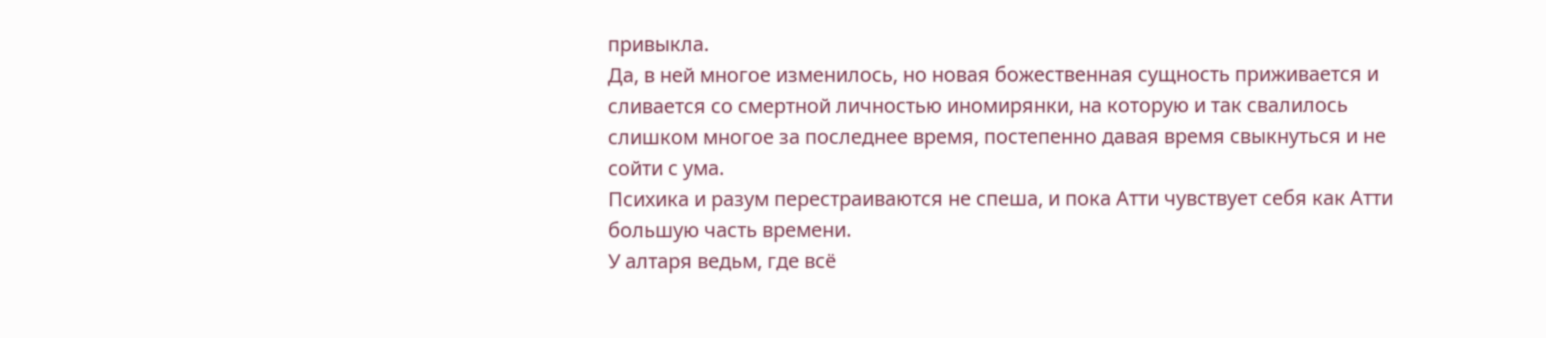привыкла.
Да, в ней многое изменилось, но новая божественная сущность приживается и сливается со смертной личностью иномирянки, на которую и так свалилось слишком многое за последнее время, постепенно давая время свыкнуться и не сойти с ума.
Психика и разум перестраиваются не спеша, и пока Атти чувствует себя как Атти большую часть времени.
У алтаря ведьм, где всё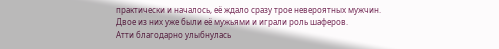практически и началось, её ждало сразу трое невероятных мужчин.
Двое из них уже были её мужьями и играли роль шаферов.
Атти благодарно улыбнулась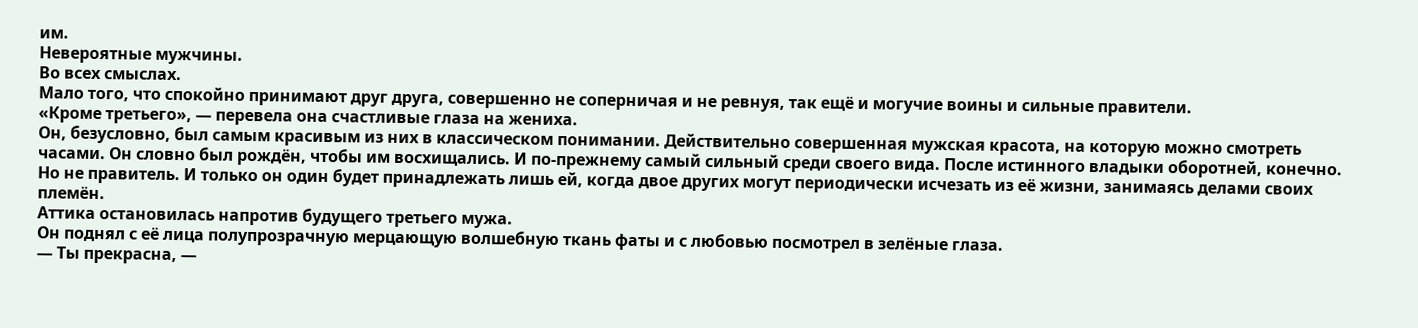им.
Невероятные мужчины.
Во всех смыслах.
Мало того, что спокойно принимают друг друга, совершенно не соперничая и не ревнуя, так ещё и могучие воины и сильные правители.
«Кроме третьего», — перевела она счастливые глаза на жениха.
Он, безусловно, был самым красивым из них в классическом понимании. Действительно совершенная мужская красота, на которую можно смотреть часами. Он словно был рождён, чтобы им восхищались. И по-прежнему самый сильный среди своего вида. После истинного владыки оборотней, конечно. Но не правитель. И только он один будет принадлежать лишь ей, когда двое других могут периодически исчезать из её жизни, занимаясь делами своих племён.
Аттика остановилась напротив будущего третьего мужа.
Он поднял с её лица полупрозрачную мерцающую волшебную ткань фаты и с любовью посмотрел в зелёные глаза.
— Ты прекрасна, —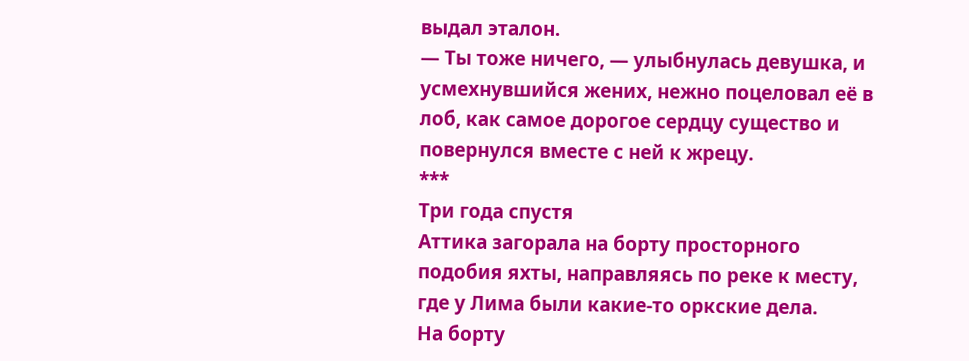выдал эталон.
— Ты тоже ничего, — улыбнулась девушка, и усмехнувшийся жених, нежно поцеловал её в лоб, как самое дорогое сердцу существо и повернулся вместе с ней к жрецу.
***
Три года спустя
Аттика загорала на борту просторного подобия яхты, направляясь по реке к месту, где у Лима были какие-то оркские дела.
На борту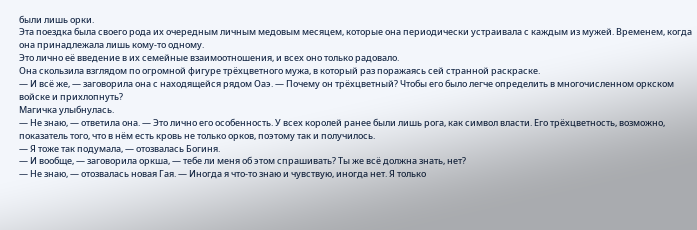были лишь орки.
Эта поездка была своего рода их очередным личным медовым месяцем, которые она периодически устраивала с каждым из мужей. Временем, когда она принадлежала лишь кому-то одному.
Это лично её введение в их семейные взаимоотношения, и всех оно только радовало.
Она скользила взглядом по огромной фигуре трёхцветного мужа, в который раз поражаясь сей странной раскраске.
— И всё же, — заговорила она с находящейся рядом Оаэ. — Почему он трёхцветный? Чтобы его было легче определить в многочисленном оркском войске и прихлопнуть?
Магичка улыбнулась.
— Не знаю, — ответила она. — Это лично его особенность. У всех королей ранее были лишь рога, как символ власти. Его трёхцветность, возможно, показатель того, что в нём есть кровь не только орков, поэтому так и получилось.
— Я тоже так подумала, — отозвалась Богиня.
— И вообще, — заговорила оркша, — тебе ли меня об этом спрашивать? Ты же всё должна знать, нет?
— Не знаю, — отозвалась новая Гая. — Иногда я что-то знаю и чувствую, иногда нет. Я только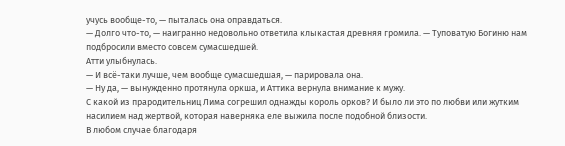учусь вообще-то, — пыталась она оправдаться.
— Долго что-то, — наигранно недовольно ответила клыкастая древняя громила. — Туповатую Богиню нам подбросили вместо совсем сумасшедшей.
Атти улыбнулась.
— И всё-таки лучше, чем вообще сумасшедшая, — парировала она.
— Ну да, — вынужденно протянула оркша, и Аттика вернула внимание к мужу.
С какой из прародительниц Лима согрешил однажды король орков? И было ли это по любви или жутким насилием над жертвой, которая наверняка еле выжила после подобной близости.
В любом случае благодаря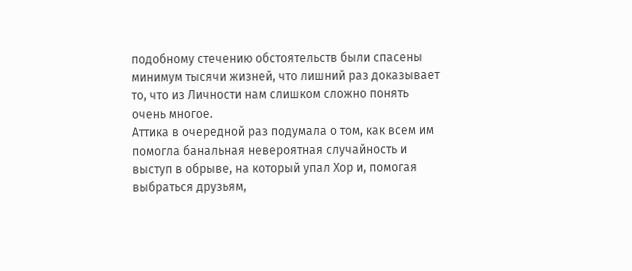подобному стечению обстоятельств были спасены минимум тысячи жизней, что лишний раз доказывает то, что из Личности нам слишком сложно понять очень многое.
Аттика в очередной раз подумала о том, как всем им помогла банальная невероятная случайность и выступ в обрыве, на который упал Хор и, помогая выбраться друзьям,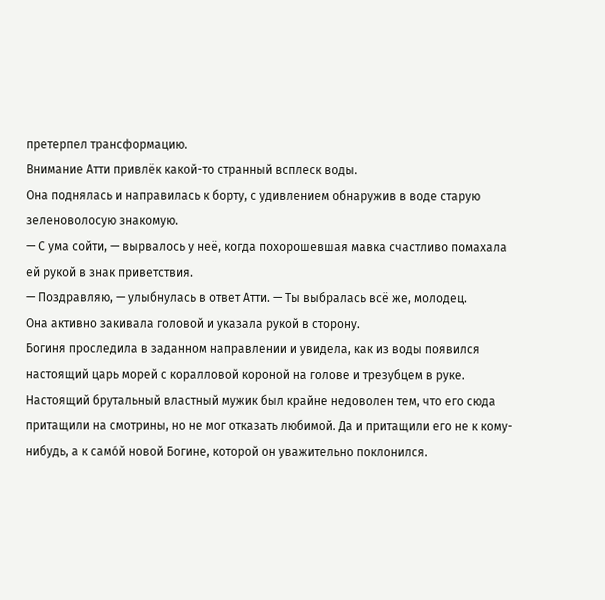претерпел трансформацию.
Внимание Атти привлёк какой-то странный всплеск воды.
Она поднялась и направилась к борту, с удивлением обнаружив в воде старую зеленоволосую знакомую.
— С ума сойти, — вырвалось у неё, когда похорошевшая мавка счастливо помахала ей рукой в знак приветствия.
— Поздравляю, — улыбнулась в ответ Атти. — Ты выбралась всё же, молодец.
Она активно закивала головой и указала рукой в сторону.
Богиня проследила в заданном направлении и увидела, как из воды появился настоящий царь морей с коралловой короной на голове и трезубцем в руке.
Настоящий брутальный властный мужик был крайне недоволен тем, что его сюда притащили на смотрины, но не мог отказать любимой. Да и притащили его не к кому-нибудь, а к самóй новой Богине, которой он уважительно поклонился.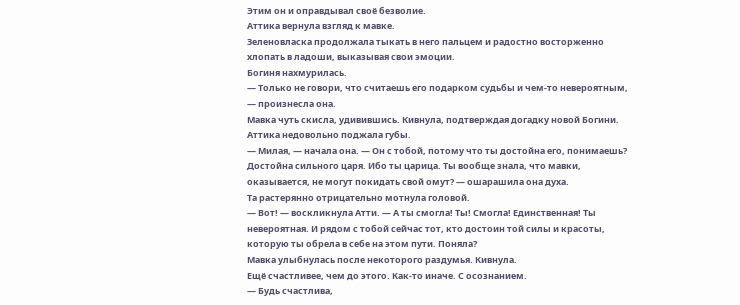Этим он и оправдывал своё безволие.
Аттика вернула взгляд к мавке.
Зеленовласка продолжала тыкать в него пальцем и радостно восторженно хлопать в ладоши, выказывая свои эмоции.
Богиня нахмурилась.
— Только не говори, что считаешь его подарком судьбы и чем-то невероятным, — произнесла она.
Мавка чуть скисла, удивившись. Кивнула, подтверждая догадку новой Богини.
Аттика недовольно поджала губы.
— Милая, — начала она. — Он с тобой, потому что ты достойна его, понимаешь? Достойна сильного царя. Ибо ты царица. Ты вообще знала, что мавки, оказывается, не могут покидать свой омут? — ошарашила она духа.
Та растерянно отрицательно мотнула головой.
— Вот! — воскликнула Атти. — А ты смогла! Ты! Смогла! Единственная! Ты невероятная. И рядом с тобой сейчас тот, кто достоин той силы и красоты, которую ты обрела в себе на этом пути. Поняла?
Мавка улыбнулась после некоторого раздумья. Кивнула.
Ещё счастливее, чем до этого. Как-то иначе. С осознанием.
— Будь счастлива,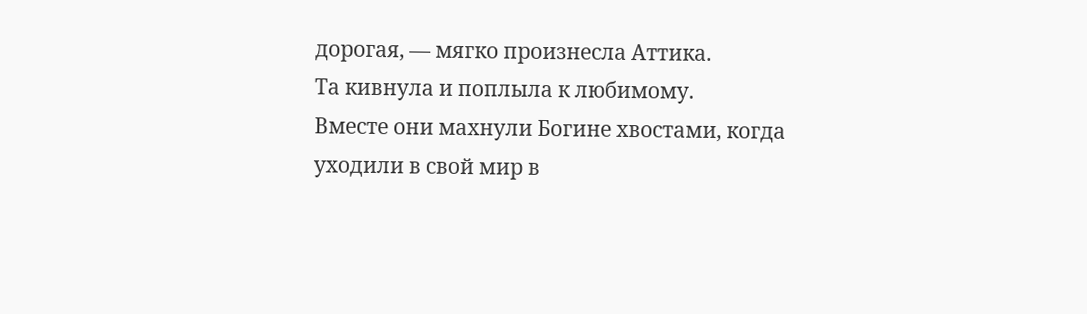дорогая, — мягко произнесла Аттика.
Та кивнула и поплыла к любимому.
Вместе они махнули Богине хвостами, когда уходили в свой мир в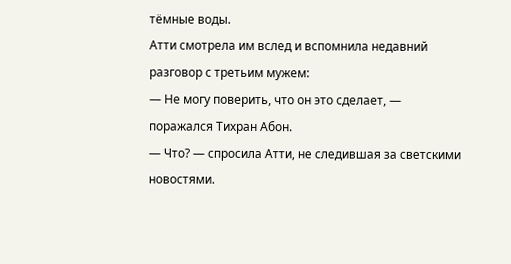тёмные воды.
Атти смотрела им вслед и вспомнила недавний разговор с третьим мужем:
— Не могу поверить, что он это сделает, — поражался Тихран Абон.
— Что? — спросила Атти, не следившая за светскими новостями.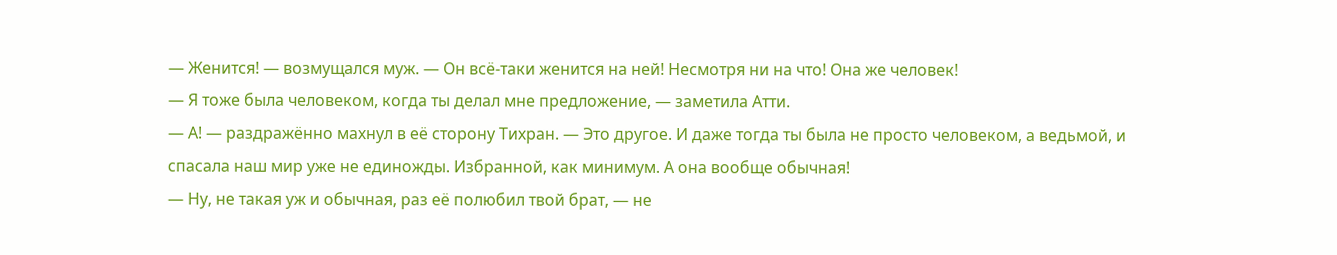— Женится! — возмущался муж. — Он всё-таки женится на ней! Несмотря ни на что! Она же человек!
— Я тоже была человеком, когда ты делал мне предложение, — заметила Атти.
— А! — раздражённо махнул в её сторону Тихран. — Это другое. И даже тогда ты была не просто человеком, а ведьмой, и спасала наш мир уже не единожды. Избранной, как минимум. А она вообще обычная!
— Ну, не такая уж и обычная, раз её полюбил твой брат, — не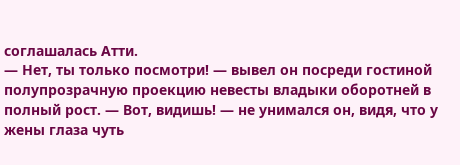соглашалась Атти.
— Нет, ты только посмотри! — вывел он посреди гостиной полупрозрачную проекцию невесты владыки оборотней в полный рост. — Вот, видишь! — не унимался он, видя, что у жены глаза чуть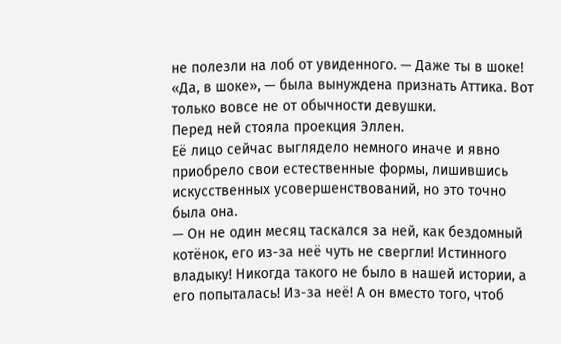не полезли на лоб от увиденного. — Даже ты в шоке!
«Да, в шоке», — была вынуждена признать Аттика. Вот только вовсе не от обычности девушки.
Перед ней стояла проекция Эллен.
Её лицо сейчас выглядело немного иначе и явно приобрело свои естественные формы, лишившись искусственных усовершенствований, но это точно была она.
— Он не один месяц таскался за ней, как бездомный котёнок, его из-за неё чуть не свергли! Истинного владыку! Никогда такого не было в нашей истории, а его попыталась! Из-за неё! А он вместо того, чтоб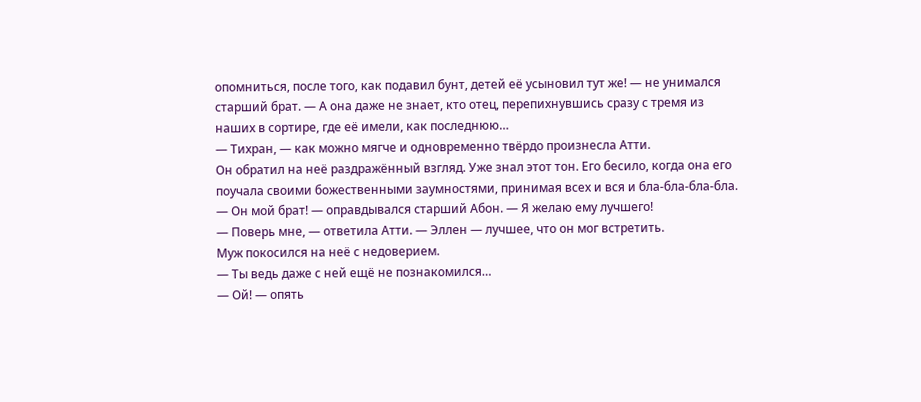опомниться, после того, как подавил бунт, детей её усыновил тут же! — не унимался старший брат. — А она даже не знает, кто отец, перепихнувшись сразу с тремя из наших в сортире, где её имели, как последнюю…
— Тихран, — как можно мягче и одновременно твёрдо произнесла Атти.
Он обратил на неё раздражённый взгляд. Уже знал этот тон. Его бесило, когда она его поучала своими божественными заумностями, принимая всех и вся и бла-бла-бла-бла.
— Он мой брат! — оправдывался старший Абон. — Я желаю ему лучшего!
— Поверь мне, — ответила Атти. — Эллен — лучшее, что он мог встретить.
Муж покосился на неё с недоверием.
— Ты ведь даже с ней ещё не познакомился…
— Ой! — опять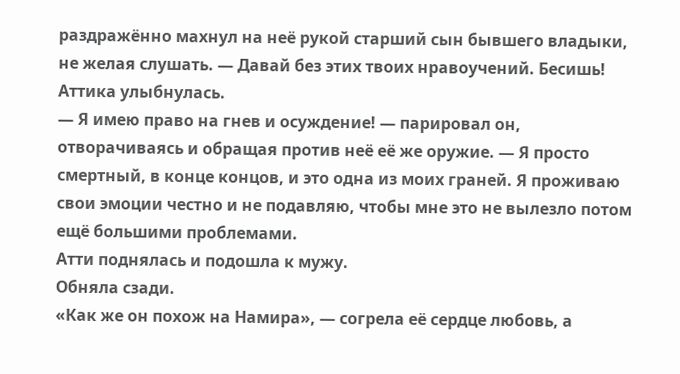раздражённо махнул на неё рукой старший сын бывшего владыки, не желая слушать. — Давай без этих твоих нравоучений. Бесишь!
Аттика улыбнулась.
— Я имею право на гнев и осуждение! — парировал он, отворачиваясь и обращая против неё её же оружие. — Я просто смертный, в конце концов, и это одна из моих граней. Я проживаю свои эмоции честно и не подавляю, чтобы мне это не вылезло потом ещё большими проблемами.
Атти поднялась и подошла к мужу.
Обняла сзади.
«Как же он похож на Намира», — согрела её сердце любовь, а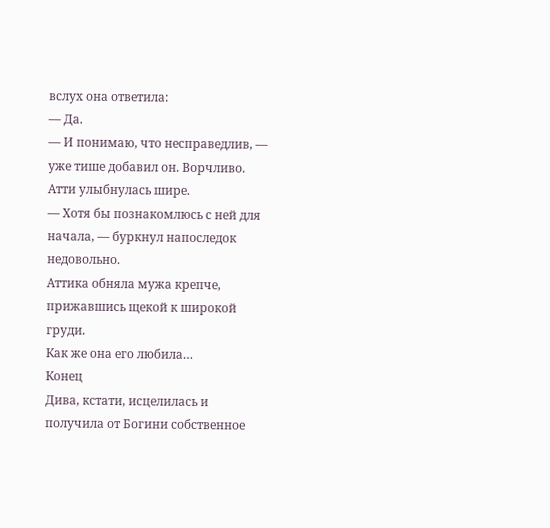вслух она ответила:
— Да.
— И понимаю, что несправедлив, — уже тише добавил он. Ворчливо.
Атти улыбнулась шире.
— Хотя бы познакомлюсь с ней для начала, — буркнул напоследок недовольно.
Аттика обняла мужа крепче, прижавшись щекой к широкой груди.
Как же она его любила…
Конец
Дива, кстати, исцелилась и получила от Богини собственное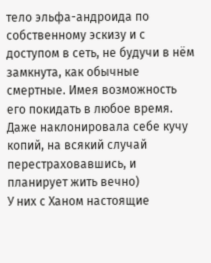тело эльфа-андроида по собственному эскизу и с доступом в сеть, не будучи в нём замкнута, как обычные смертные. Имея возможность его покидать в любое время. Даже наклонировала себе кучу копий, на всякий случай перестраховавшись, и планирует жить вечно)
У них с Ханом настоящие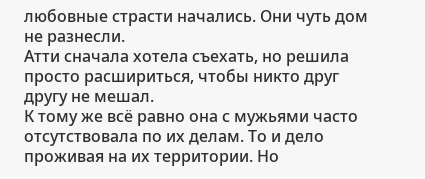любовные страсти начались. Они чуть дом не разнесли.
Атти сначала хотела съехать, но решила просто расшириться, чтобы никто друг другу не мешал.
К тому же всё равно она с мужьями часто отсутствовала по их делам. То и дело проживая на их территории. Но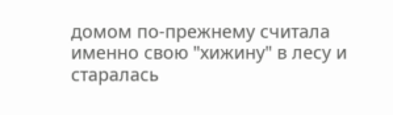домом по-прежнему считала именно свою "хижину" в лесу и старалась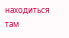находиться там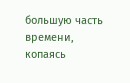большую часть времени, копаясь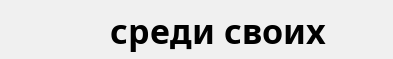среди своих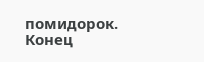помидорок.
Конец